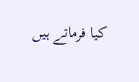کیا فرماتے ہیں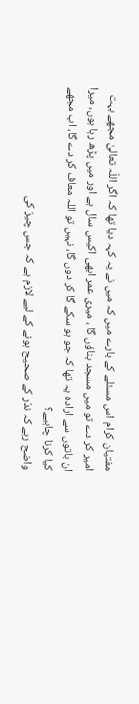مفتیان کرام اس مسئلے کے بارے میں کہ میں نے یہ کہہ دیا تھا کہ اگر اللّہ تعالیٰ مجھے بہت امیر کر دے تو میں مسجد بناؤں گا ، میری عمر ابھی اکیس سال ہے اور میں پڑھ رہا ہوں، میرا ان باتوں سے ارادہ یہ تھا کہ جو ہو سکے گا کر دوں گا، نہیں تو اللہ معاف کر دے گا، اب مجھے کیا کرنا چاہیے؟
واضح رہے کہ نذر کے صحیح ہونے کے لیے لازم ہے کہ جس چیز کی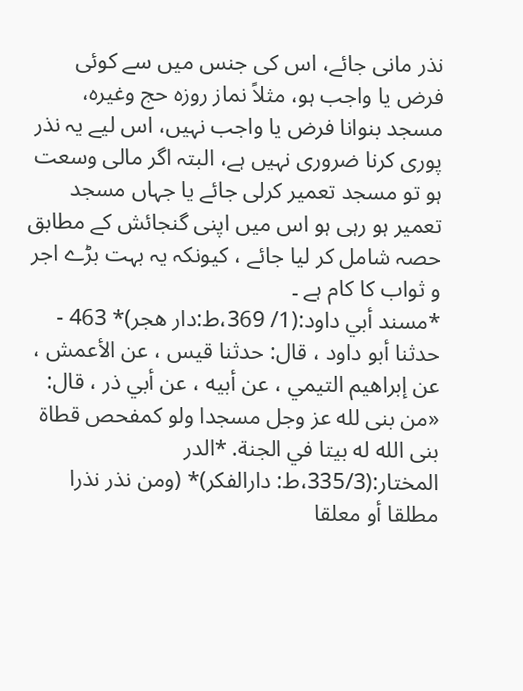نذر مانی جائے، اس کی جنس میں سے کوئی فرض یا واجب ہو، مثلاً نماز روزہ حج وغیرہ، مسجد بنوانا فرض یا واجب نہیں، اس لیے یہ نذر پوری کرنا ضروری نہیں ہے، البتہ اگر مالی وسعت ہو تو مسجد تعمیر کرلی جائے یا جہاں مسجد تعمیر ہو رہی ہو اس میں اپنی گنجائش کے مطابق حصہ شامل کر لیا جائے ، کیونکہ یہ بہت بڑے اجر و ثواب کا کام ہے ۔
*مسند أبي داود:(1/ 369،ط:دار هجر)* 463 - حدثنا أبو داود ، قال: حدثنا قيس ، عن الأعمش ، عن إبراهيم التيمي ، عن أبيه ، عن أبي ذر ، قال: «من بنى لله عز وجل مسجدا ولو كمفحص قطاة بنى الله له بيتا في الجنة. *الدر المختار:(335/3،ط: دارالفكر)* (ومن نذر نذرا مطلقا أو معلقا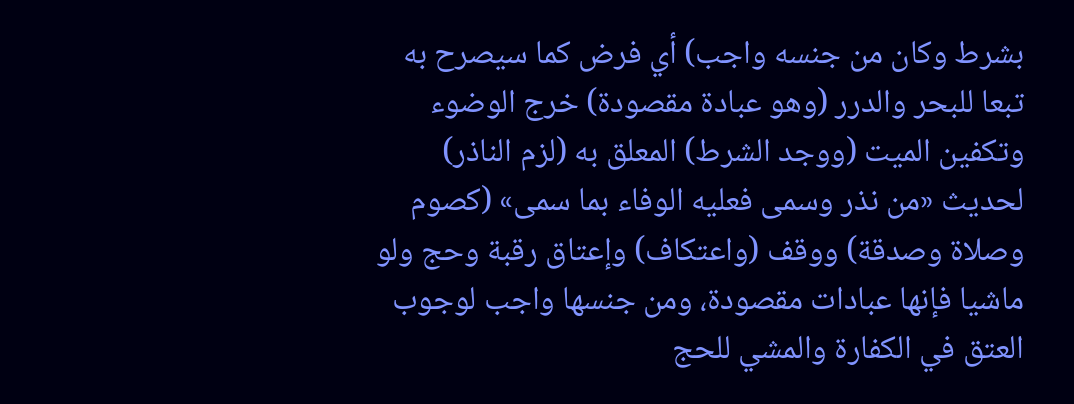بشرط وكان من جنسه واجب) أي فرض كما سيصرح به تبعا للبحر والدرر (وهو عبادة مقصودة) خرج الوضوء وتكفين الميت (ووجد الشرط) المعلق به (لزم الناذر) لحديث «من نذر وسمى فعليه الوفاء بما سمى» (كصوم وصلاة وصدقة) ووقف (واعتكاف) وإعتاق رقبة وحج ولو ماشيا فإنها عبادات مقصودة، ومن جنسها واجب لوجوب العتق في الكفارة والمشي للحج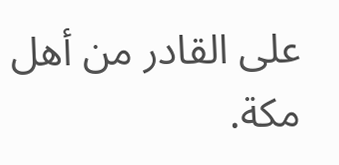على القادر من أهل مكة.